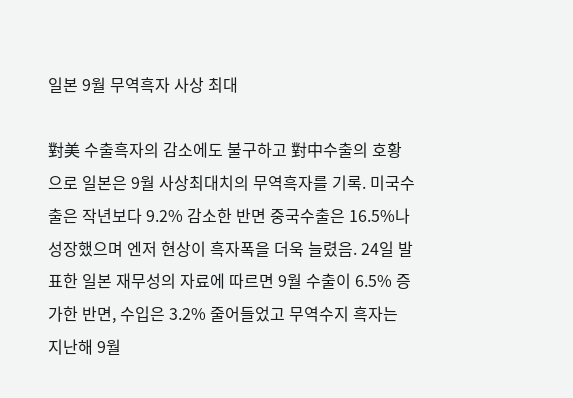일본 9월 무역흑자 사상 최대

對美 수출흑자의 감소에도 불구하고 對中수출의 호황으로 일본은 9월 사상최대치의 무역흑자를 기록. 미국수출은 작년보다 9.2% 감소한 반면 중국수출은 16.5%나 성장했으며 엔저 현상이 흑자폭을 더욱 늘렸음. 24일 발표한 일본 재무성의 자료에 따르면 9월 수출이 6.5% 증가한 반면, 수입은 3.2% 줄어들었고 무역수지 흑자는 지난해 9월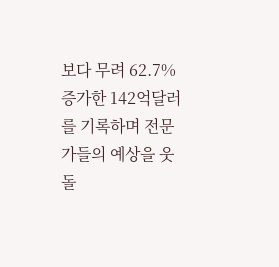보다 무려 62.7% 증가한 142억달러를 기록하며 전문가들의 예상을 웃돌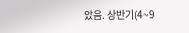았음. 상반기(4~9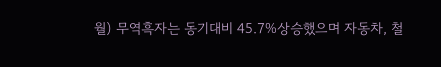월) 무역흑자는 동기대비 45.7%상승했으며 자동차, 철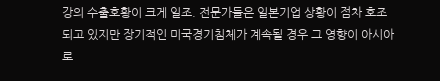강의 수출호황이 크게 일조. 전문가들은 일본기업 상황이 점차 호조되고 있지만 장기적인 미국경기침체가 계속될 경우 그 영향이 아시아로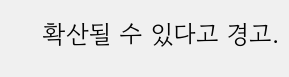확산될 수 있다고 경고.